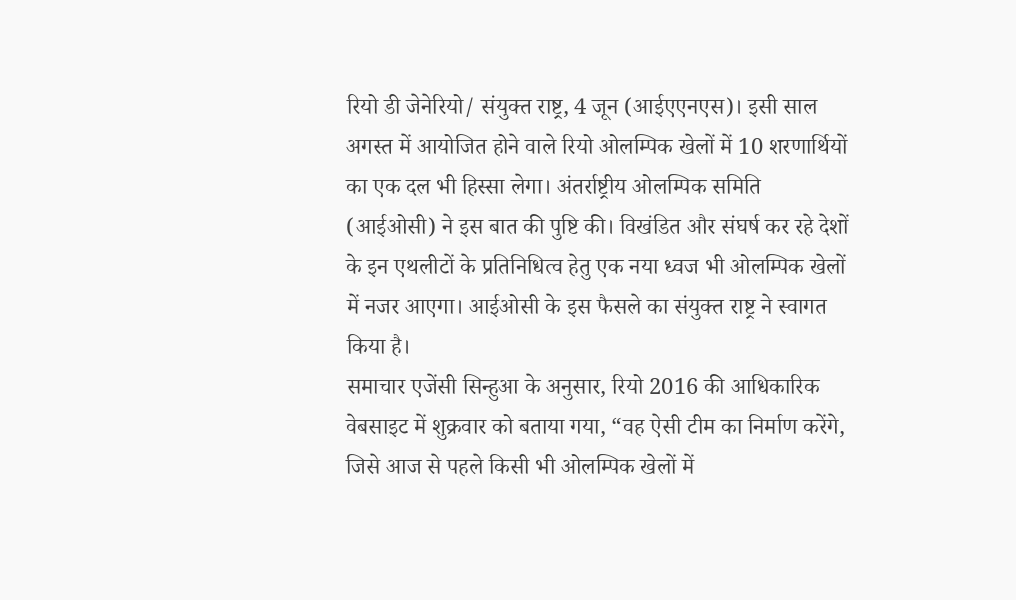रियो डी जेनेरियो/ संयुक्त राष्ट्र, 4 जून (आईएएनएस)। इसी साल अगस्त में आयोजित होने वाले रियो ओलम्पिक खेलों में 10 शरणार्थियों का एक दल भी हिस्सा लेगा। अंतर्राष्ट्रीय ओलम्पिक समिति (आईओसी) ने इस बात की पुष्टि की। विखंडित और संघर्ष कर रहे देशों के इन एथलीटों के प्रतिनिधित्व हेतु एक नया ध्वज भी ओलम्पिक खेलों में नजर आएगा। आईओसी के इस फैसले का संयुक्त राष्ट्र ने स्वागत किया है।
समाचार एजेंसी सिन्हुआ के अनुसार, रियो 2016 की आधिकारिक वेबसाइट में शुक्रवार को बताया गया, “वह ऐसी टीम का निर्माण करेंगे, जिसे आज से पहले किसी भी ओलम्पिक खेलों में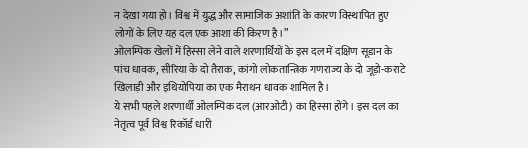न देखा गया हो। विश्व में युद्ध और सामाजिक अशांति के कारण विस्थापित हुए लोगों के लिए यह दल एक आशा की किरण है।”
ओलम्पिक खेलों में हिस्सा लेने वाले शरणार्थियों के इस दल में दक्षिण सूडान के पांच धावक, सीरिया के दो तैराक, कांगो लोकतान्त्रिक गणराज्य के दो जूड़ो-कराटे खिलाड़ी और इथियोपिया का एक मैराथन धावक शामिल है।
ये सभी पहले शरणार्थी ओलम्पिक दल (आरओटी) का हिस्सा होंगे। इस दल का नेतृत्व पूर्व विश्व रिकॉर्ड धारी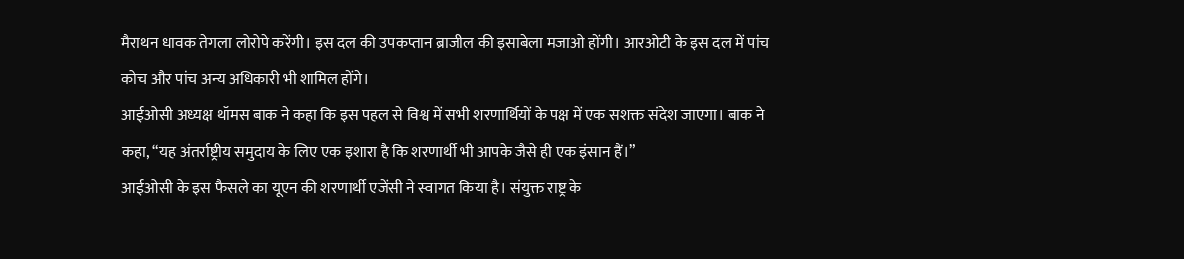मैराथन धावक तेगला लोरोपे करेंगी। इस दल की उपकप्तान ब्राजील की इसाबेला मजाओ होंगी। आरओटी के इस दल में पांच कोच और पांच अन्य अधिकारी भी शामिल होंगे।
आईओसी अध्यक्ष थॉमस बाक ने कहा कि इस पहल से विश्व में सभी शरणार्थियों के पक्ष में एक सशक्त संदेश जाएगा। बाक ने कहा, “यह अंतर्राष्ट्रीय समुदाय के लिए एक इशारा है कि शरणार्थी भी आपके जैसे ही एक इंसान हैं।”
आईओसी के इस फैसले का यूएन की शरणार्थी एजेंसी ने स्वागत किया है। संयुक्त राष्ट्र के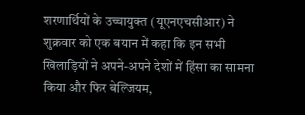शरणार्थियों के उच्चायुक्त (यूएनएचसीआर) ने शुक्रवार को एक बयान में कहा कि इन सभी खिलाड़ियों ने अपने-अपने देशों में हिंसा का सामना किया और फिर बेल्जियम,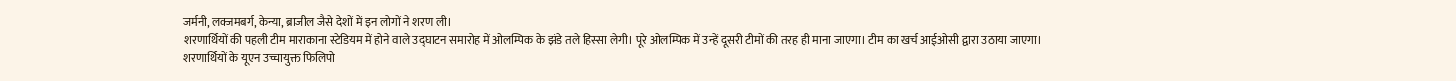जर्मनी, लक्जमबर्ग, केन्या, ब्राजील जैसे देशों में इन लोगों ने शरण ली।
शरणार्थियों की पहली टीम माराकाना स्टेडियम में होने वाले उद्घाटन समारोह में ओलम्पिक के झंडे तले हिस्सा लेगी। पूरे ओलम्पिक में उन्हें दूसरी टीमों की तरह ही माना जाएगा। टीम का खर्च आईओसी द्वारा उठाया जाएगा।
शरणार्थियों के यूएन उच्चायुक्त फिलिपो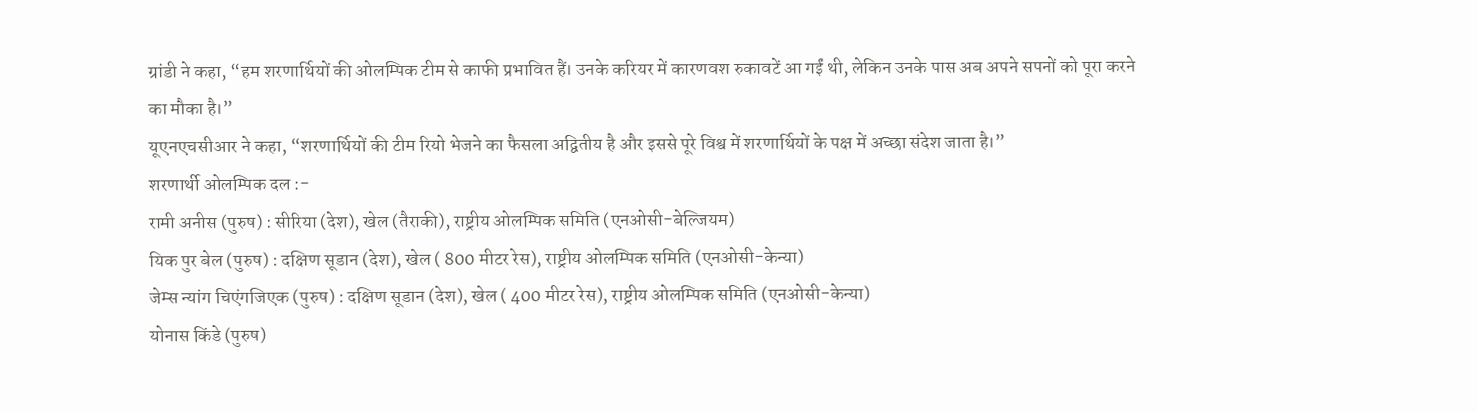ग्रांडी ने कहा, “हम शरणार्थियों की ओलम्पिक टीम से काफी प्रभावित हैं। उनके करियर में कारणवश रुकावटें आ गईं थी, लेकिन उनके पास अब अपने सपनों को पूरा करने का मौका है।”
यूएनएचसीआर ने कहा, “शरणार्थियों की टीम रियो भेजने का फैसला अद्वितीय है और इससे पूरे विश्व में शरणार्थियों के पक्ष में अच्छा संदेश जाता है।”
शरणार्थी ओलम्पिक दल :-
रामी अनीस (पुरुष) : सीरिया (देश), खेल (तैराकी), राष्ट्रीय ओलम्पिक समिति (एनओसी-बेल्जियम)
यिक पुर बेल (पुरुष) : दक्षिण सूडान (देश), खेल ( 800 मीटर रेस), राष्ट्रीय ओलम्पिक समिति (एनओसी-केन्या)
जेम्स न्यांग चिएंगजिएक (पुरुष) : दक्षिण सूडान (देश), खेल ( 400 मीटर रेस), राष्ट्रीय ओलम्पिक समिति (एनओसी-केन्या)
योनास किंडे (पुरुष)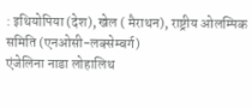: इथियोपिया (देश), खेल ( मैराथन), राष्ट्रीय ओलम्पिक समिति (एनओसी-लक्सेम्बर्ग)
एंजेलिना नाडा लोहालिथ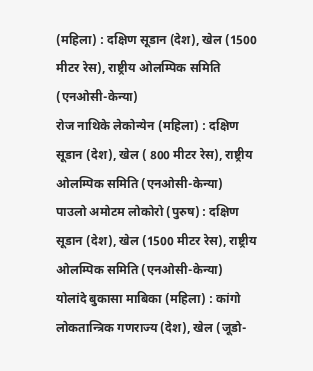(महिला) : दक्षिण सूडान (देश), खेल (1500 मीटर रेस), राष्ट्रीय ओलम्पिक समिति (एनओसी-केन्या)
रोज नाथिके लेकोन्येन (महिला) : दक्षिण सूडान (देश), खेल ( 800 मीटर रेस), राष्ट्रीय ओलम्पिक समिति (एनओसी-केन्या)
पाउलो अमोटम लोकोरो (पुरुष) : दक्षिण सूडान (देश), खेल (1500 मीटर रेस), राष्ट्रीय ओलम्पिक समिति (एनओसी-केन्या)
योलांदे बुकासा माबिका (महिला) : कांगो लोकतान्त्रिक गणराज्य (देश), खेल (जूडो-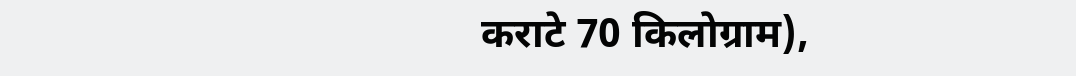कराटे 70 किलोग्राम),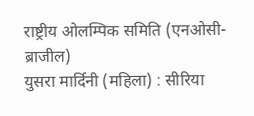राष्ट्रीय ओलम्पिक समिति (एनओसी-ब्राजील)
युसरा मार्दिनी (महिला) : सीरिया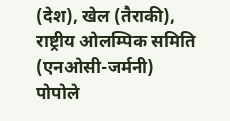(देश), खेल (तैराकी), राष्ट्रीय ओलम्पिक समिति (एनओसी-जर्मनी)
पोपोले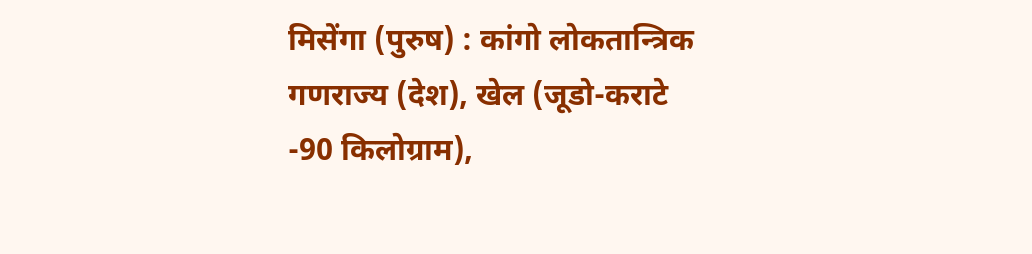मिसेंगा (पुरुष) : कांगो लोकतान्त्रिक गणराज्य (देश), खेल (जूडो-कराटे -90 किलोग्राम),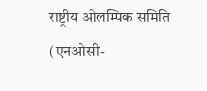राष्ट्रीय ओलम्पिक समिति (एनओसी-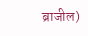ब्राजील)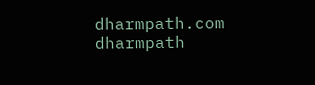dharmpath.com dharmpath